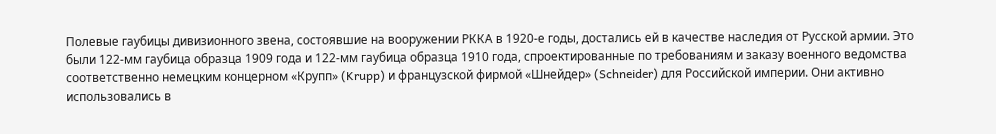Полевые гаубицы дивизионного звена, состоявшие на вооружении РККА в 1920-е годы, достались ей в качестве наследия от Русской армии. Это были 122-мм гаубица образца 1909 года и 122-мм гаубица образца 1910 года, спроектированные по требованиям и заказу военного ведомства соответственно немецким концерном «Крупп» (Krupp) и французской фирмой «Шнейдер» (Schneider) для Российской империи. Они активно использовались в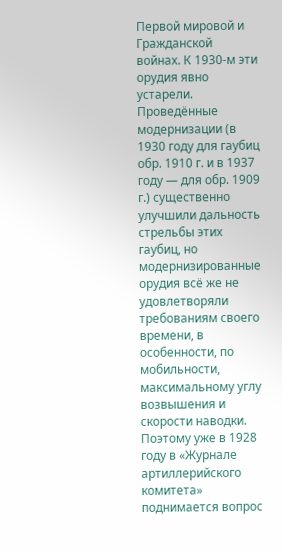Первой мировой и Гражданской войнах. К 1930-м эти орудия явно устарели. Проведённые модернизации (в 1930 году для гаубиц обр. 1910 г. и в 1937 году — для обр. 1909 г.) существенно улучшили дальность стрельбы этих гаубиц, но модернизированные орудия всё же не удовлетворяли требованиям своего времени, в особенности, по мобильности, максимальному углу возвышения и скорости наводки. Поэтому уже в 1928 году в «Журнале артиллерийского комитета» поднимается вопрос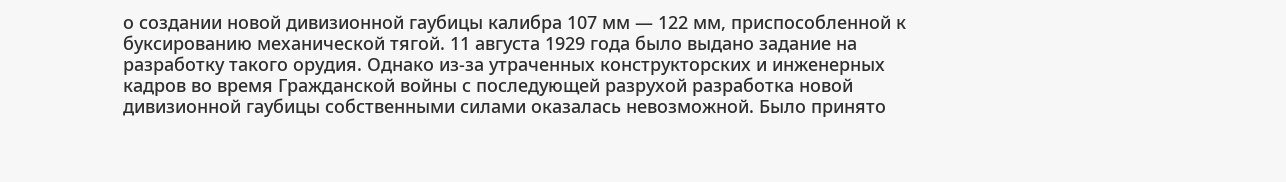о создании новой дивизионной гаубицы калибра 107 мм — 122 мм, приспособленной к буксированию механической тягой. 11 августа 1929 года было выдано задание на разработку такого орудия. Однако из-за утраченных конструкторских и инженерных кадров во время Гражданской войны с последующей разрухой разработка новой дивизионной гаубицы собственными силами оказалась невозможной. Было принято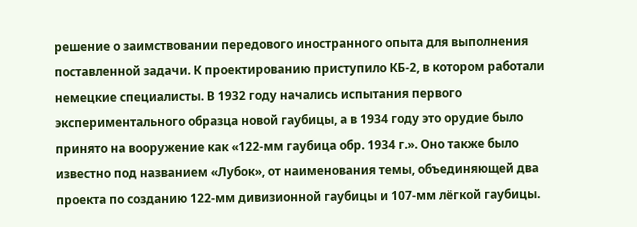решение о заимствовании передового иностранного опыта для выполнения поставленной задачи. К проектированию приступило КБ-2, в котором работали немецкие специалисты. В 1932 году начались испытания первого экспериментального образца новой гаубицы, а в 1934 году это орудие было принято на вооружение как «122-мм гаубица обр. 1934 г.». Оно также было известно под названием «Лубок», от наименования темы, объединяющей два проекта по созданию 122-мм дивизионной гаубицы и 107-мм лёгкой гаубицы.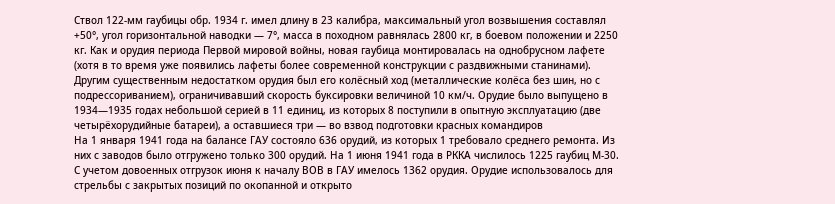Ствол 122-мм гаубицы обр. 1934 г. имел длину в 23 калибра, максимальный угол возвышения составлял +50°, угол горизонтальной наводки — 7°, масса в походном равнялась 2800 кг, в боевом положении и 2250 кг. Как и орудия периода Первой мировой войны, новая гаубица монтировалась на однобрусном лафете (хотя в то время уже появились лафеты более современной конструкции с раздвижными станинами). Другим существенным недостатком орудия был его колёсный ход (металлические колёса без шин, но с подрессориванием), ограничивавший скорость буксировки величиной 10 км/ч. Орудие было выпущено в 1934—1935 годах небольшой серией в 11 единиц, из которых 8 поступили в опытную эксплуатацию (две четырёхорудийные батареи), а оставшиеся три — во взвод подготовки красных командиров
На 1 января 1941 года на балансе ГАУ состояло 636 орудий, из которых 1 требовало среднего ремонта. Из них с заводов было отгружено только 300 орудий. На 1 июня 1941 года в РККА числилось 1225 гаубиц М-30. С учетом довоенных отгрузок июня к началу ВОВ в ГАУ имелось 1362 орудия. Орудие использовалось для стрельбы с закрытых позиций по окопанной и открыто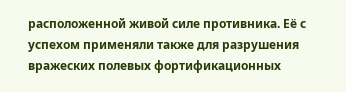расположенной живой силе противника. Её с успехом применяли также для разрушения вражеских полевых фортификационных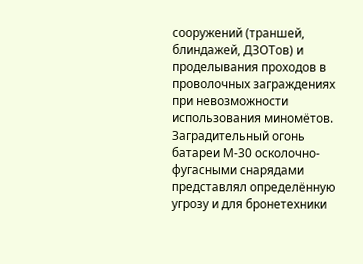сооружений (траншей, блиндажей, ДЗОТов) и проделывания проходов в проволочных заграждениях при невозможности использования миномётов. Заградительный огонь батареи М-30 осколочно-фугасными снарядами представлял определённую угрозу и для бронетехники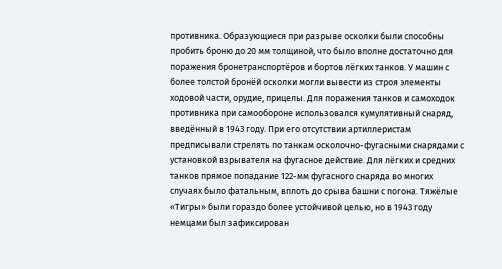противника. Образующиеся при разрыве осколки были способны пробить броню до 20 мм толщиной, что было вполне достаточно для поражения бронетранспортёров и бортов лёгких танков. У машин с более толстой бронёй осколки могли вывести из строя элементы ходовой части, орудие, прицелы. Для поражения танков и самоходок противника при самообороне использовался кумулятивный снаряд, введённый в 1943 году. При его отсутствии артиллеристам предписывали стрелять по танкам осколочно-фугасными снарядами с установкой взрывателя на фугасное действие. Для лёгких и средних танков прямое попадание 122-мм фугасного снаряда во многих случаях было фатальным, вплоть до срыва башни с погона. Тяжёлые «Тигры» были гораздо более устойчивой целью, но в 1943 году немцами был зафиксирован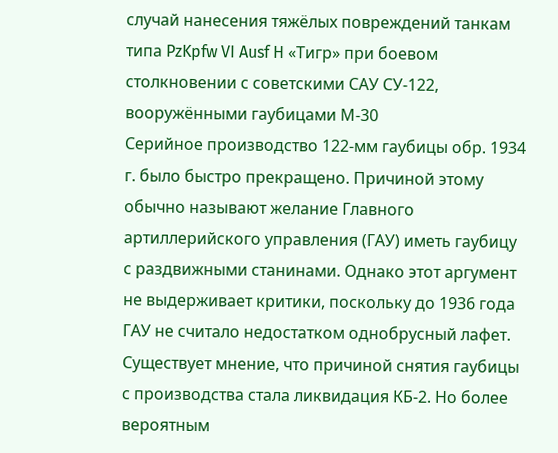случай нанесения тяжёлых повреждений танкам типа PzKpfw VI Ausf H «Тигр» при боевом столкновении с советскими САУ СУ-122, вооружёнными гаубицами М-30
Серийное производство 122-мм гаубицы обр. 1934 г. было быстро прекращено. Причиной этому обычно называют желание Главного артиллерийского управления (ГАУ) иметь гаубицу с раздвижными станинами. Однако этот аргумент не выдерживает критики, поскольку до 1936 года ГАУ не считало недостатком однобрусный лафет. Существует мнение, что причиной снятия гаубицы с производства стала ликвидация КБ-2. Но более вероятным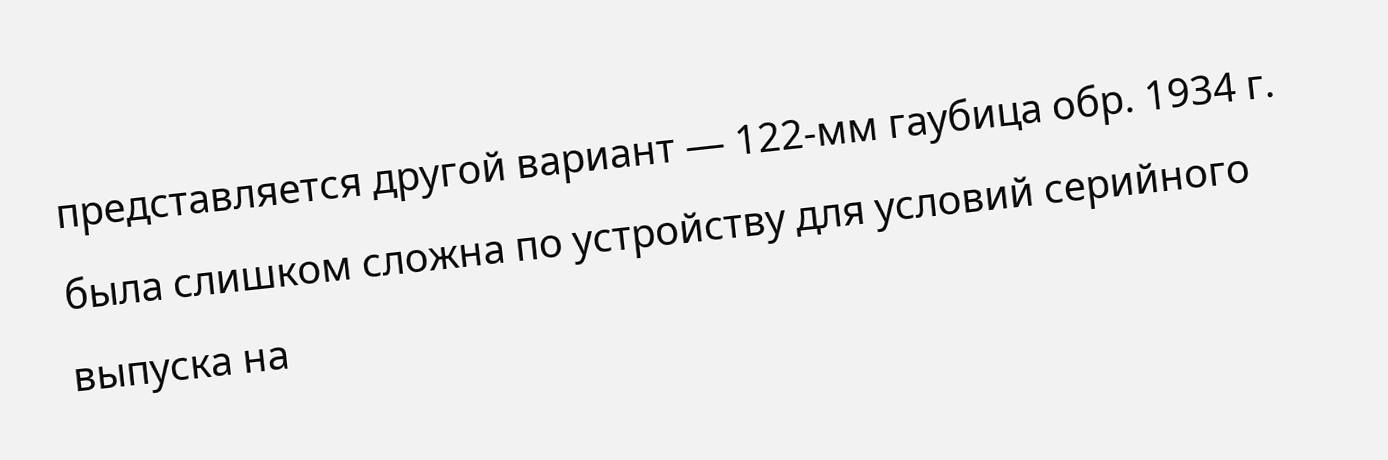представляется другой вариант — 122-мм гаубица обр. 1934 г. была слишком сложна по устройству для условий серийного выпуска на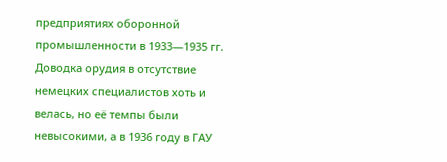предприятиях оборонной промышленности в 1933—1935 гг. Доводка орудия в отсутствие немецких специалистов хоть и велась, но её темпы были невысокими, а в 1936 году в ГАУ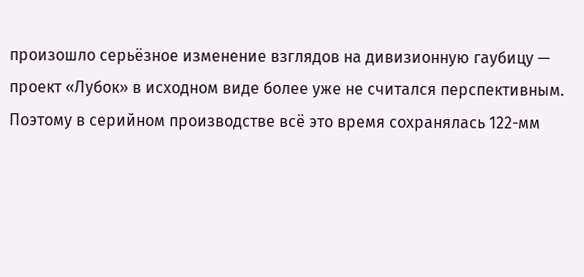произошло серьёзное изменение взглядов на дивизионную гаубицу — проект «Лубок» в исходном виде более уже не считался перспективным. Поэтому в серийном производстве всё это время сохранялась 122-мм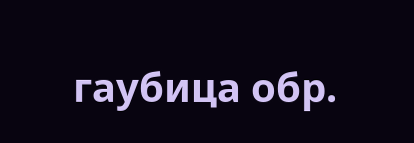гаубица обр.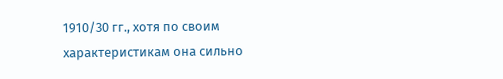1910/30 гг., хотя по своим характеристикам она сильно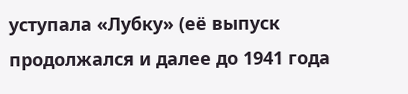уступала «Лубку» (её выпуск продолжался и далее до 1941 года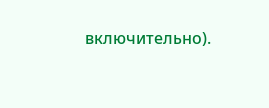включительно).